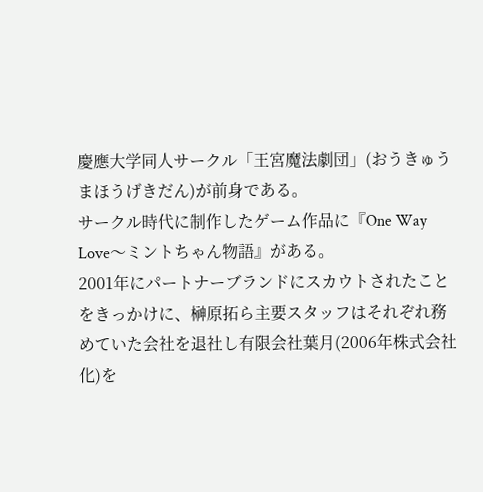慶應大学同人サークル「王宮魔法劇団」(おうきゅうまほうげきだん)が前身である。
サークル時代に制作したゲーム作品に『One Way Love〜ミントちゃん物語』がある。
2001年にパートナーブランドにスカウトされたことをきっかけに、榊原拓ら主要スタッフはそれぞれ務めていた会社を退社し有限会社葉月(2006年株式会社化)を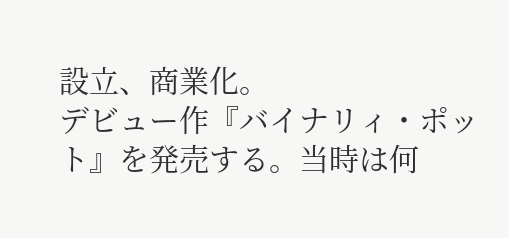設立、商業化。
デビュー作『バイナリィ・ポット』を発売する。当時は何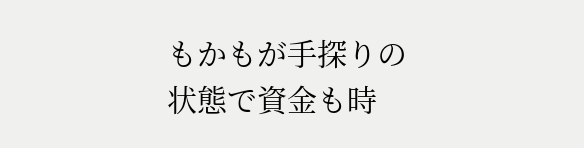もかもが手探りの状態で資金も時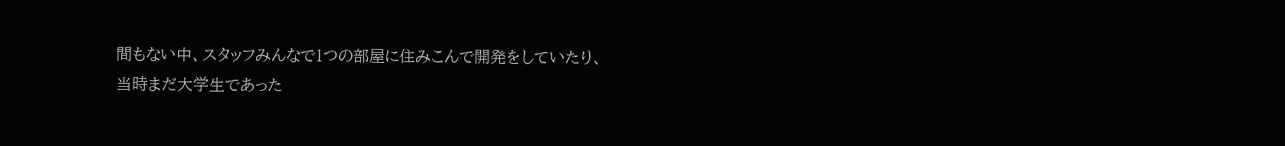間もない中、スタッフみんなで1つの部屋に住みこんで開発をしていたり、
当時まだ大学生であった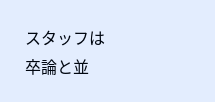スタッフは卒論と並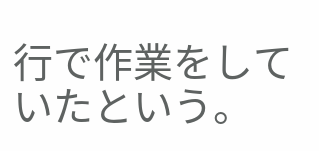行で作業をしていたという。